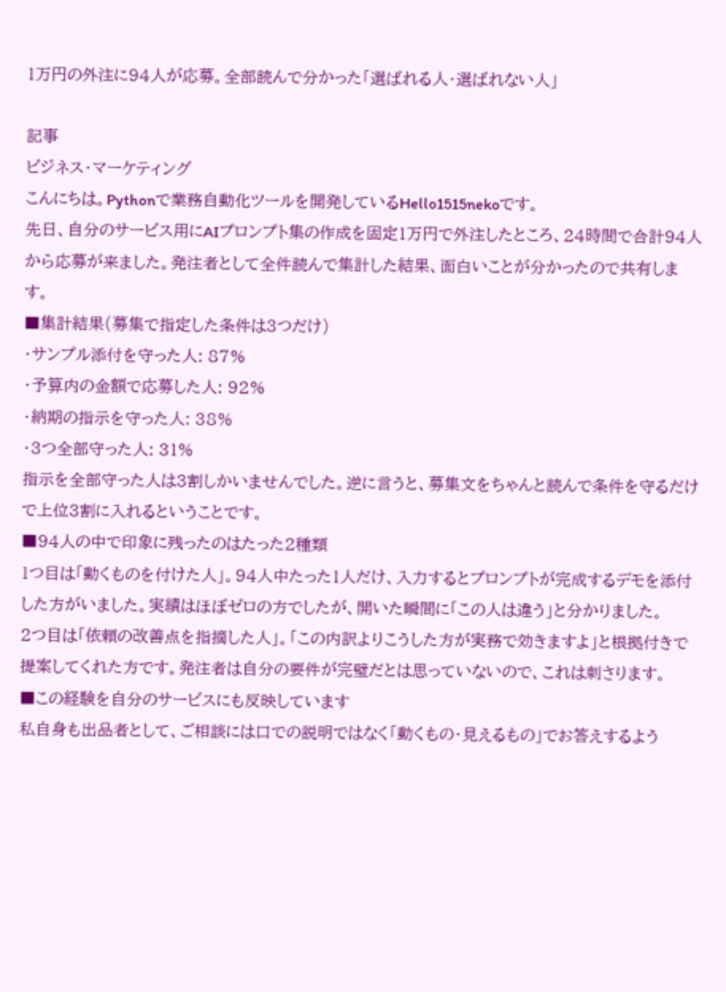1万円の外注に94人が応募。全部読んで分かった「選ばれる人・選ばれない人」

記事
ビジネス・マーケティング
こんにちは。Pythonで業務自動化ツールを開発しているHello1515nekoです。
先日、自分のサービス用にAIプロンプト集の作成を固定1万円で外注したところ、24時間で合計94人から応募が来ました。発注者として全件読んで集計した結果、面白いことが分かったので共有します。
■集計結果(募集で指定した条件は3つだけ)
・サンプル添付を守った人: 87%
・予算内の金額で応募した人: 92%
・納期の指示を守った人: 38%
・3つ全部守った人: 31%
指示を全部守った人は3割しかいませんでした。逆に言うと、募集文をちゃんと読んで条件を守るだけで上位3割に入れるということです。
■94人の中で印象に残ったのはたった2種類
1つ目は「動くものを付けた人」。94人中たった1人だけ、入力するとプロンプトが完成するデモを添付した方がいました。実績はほぼゼロの方でしたが、開いた瞬間に「この人は違う」と分かりました。
2つ目は「依頼の改善点を指摘した人」。「この内訳よりこうした方が実務で効きますよ」と根拠付きで提案してくれた方です。発注者は自分の要件が完璧だとは思っていないので、これは刺さります。
■この経験を自分のサービスにも反映しています
私自身も出品者として、ご相談には口での説明ではなく「動くもの・見えるもの」でお答えするよう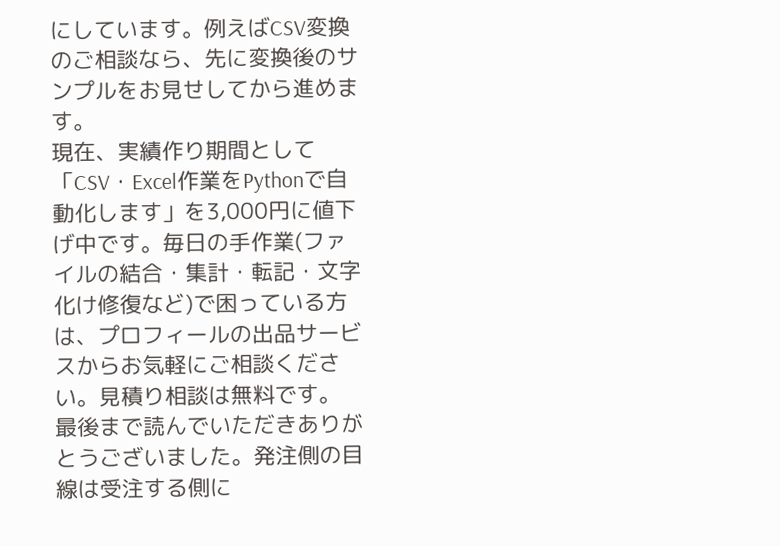にしています。例えばCSV変換のご相談なら、先に変換後のサンプルをお見せしてから進めます。
現在、実績作り期間として「CSV・Excel作業をPythonで自動化します」を3,000円に値下げ中です。毎日の手作業(ファイルの結合・集計・転記・文字化け修復など)で困っている方は、プロフィールの出品サービスからお気軽にご相談ください。見積り相談は無料です。
最後まで読んでいただきありがとうございました。発注側の目線は受注する側に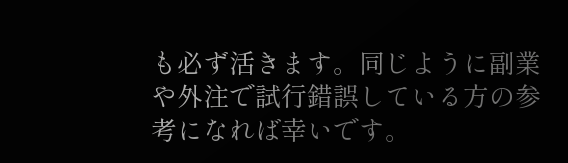も必ず活きます。同じように副業や外注で試行錯誤している方の参考になれば幸いです。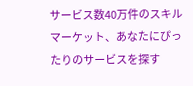サービス数40万件のスキルマーケット、あなたにぴったりのサービスを探す